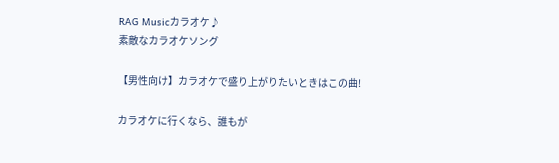RAG Musicカラオケ♪
素敵なカラオケソング

【男性向け】カラオケで盛り上がりたいときはこの曲!

カラオケに行くなら、誰もが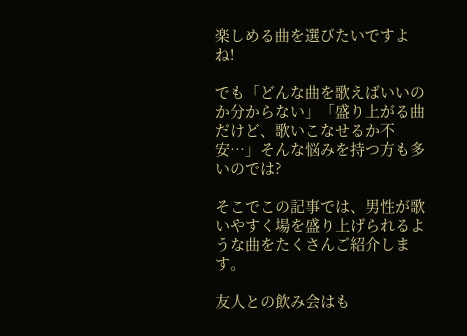楽しめる曲を選びたいですよね!

でも「どんな曲を歌えばいいのか分からない」「盛り上がる曲だけど、歌いこなせるか不安…」そんな悩みを持つ方も多いのでは?

そこでこの記事では、男性が歌いやすく場を盛り上げられるような曲をたくさんご紹介します。

友人との飲み会はも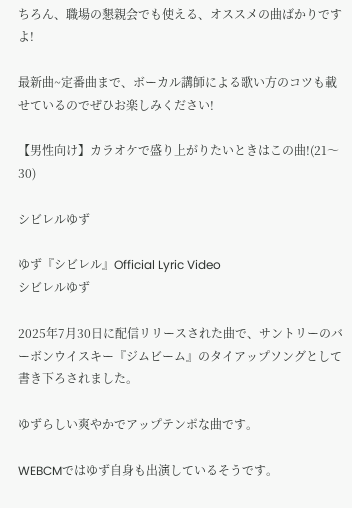ちろん、職場の懇親会でも使える、オススメの曲ばかりですよ!

最新曲~定番曲まで、ボーカル講師による歌い方のコツも載せているのでぜひお楽しみください!

【男性向け】カラオケで盛り上がりたいときはこの曲!(21〜30)

シビレルゆず

ゆず『シビレル』Official Lyric Video
シビレルゆず

2025年7月30日に配信リリースされた曲で、サントリーのバーボンウイスキー『ジムビーム』のタイアップソングとして書き下ろされました。

ゆずらしい爽やかでアップテンポな曲です。

WEBCMではゆず自身も出演しているそうです。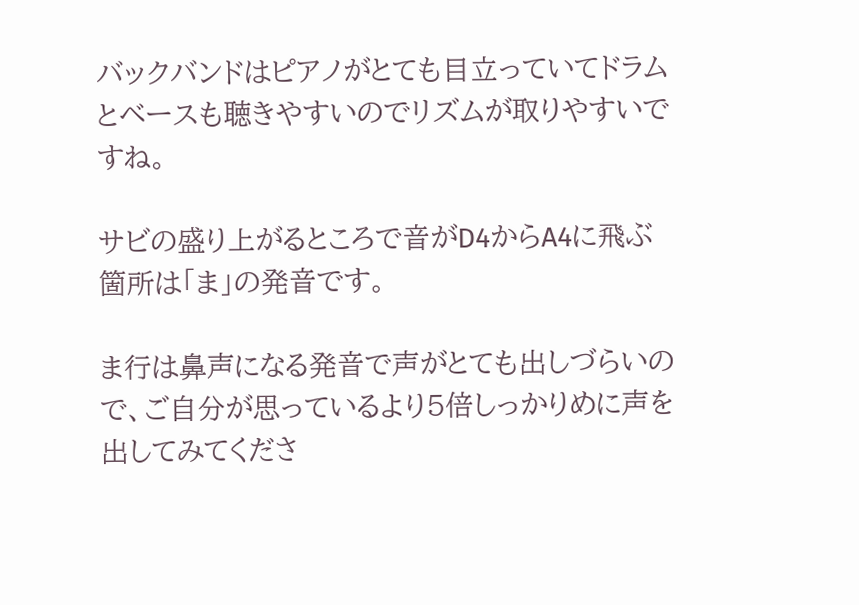バックバンドはピアノがとても目立っていてドラムとベースも聴きやすいのでリズムが取りやすいですね。

サビの盛り上がるところで音がD4からA4に飛ぶ箇所は「ま」の発音です。

ま行は鼻声になる発音で声がとても出しづらいので、ご自分が思っているより5倍しっかりめに声を出してみてくださ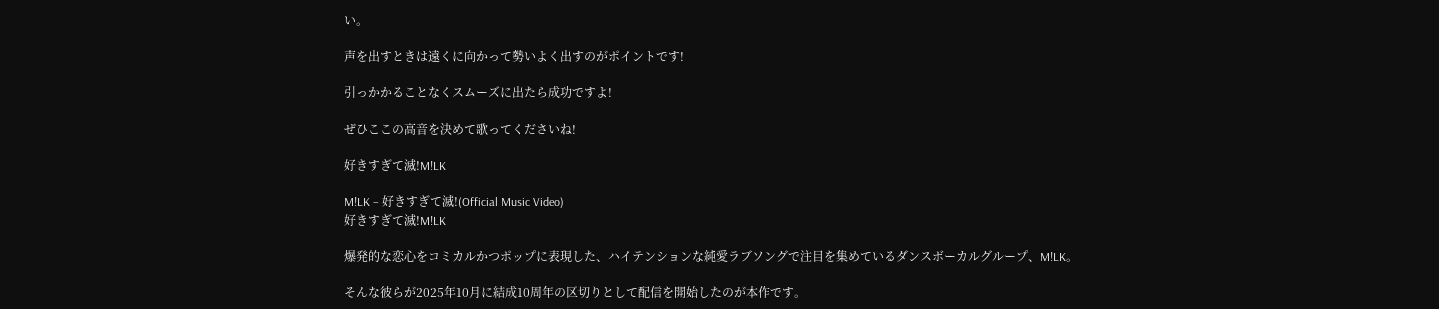い。

声を出すときは遠くに向かって勢いよく出すのがポイントです!

引っかかることなくスムーズに出たら成功ですよ!

ぜひここの高音を決めて歌ってくださいね!

好きすぎて滅!M!LK

M!LK – 好きすぎて滅!(Official Music Video)
好きすぎて滅!M!LK

爆発的な恋心をコミカルかつポップに表現した、ハイテンションな純愛ラブソングで注目を集めているダンスボーカルグループ、M!LK。

そんな彼らが2025年10月に結成10周年の区切りとして配信を開始したのが本作です。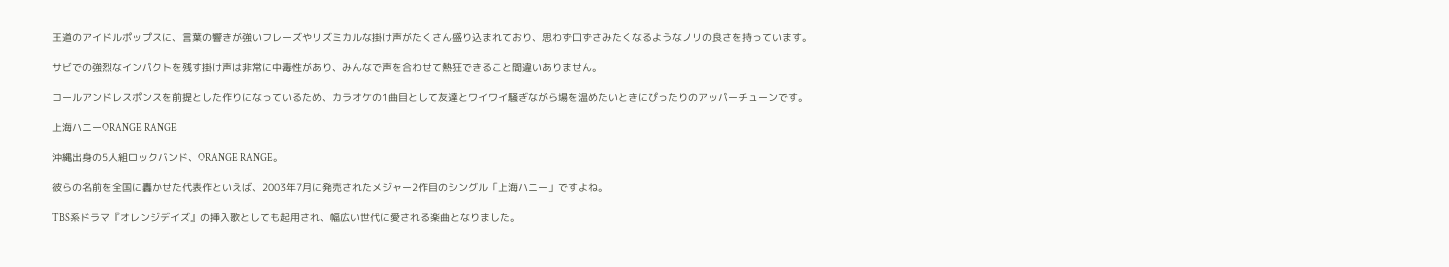王道のアイドルポップスに、言葉の響きが強いフレーズやリズミカルな掛け声がたくさん盛り込まれており、思わず口ずさみたくなるようなノリの良さを持っています。

サビでの強烈なインパクトを残す掛け声は非常に中毒性があり、みんなで声を合わせて熱狂できること間違いありません。

コールアンドレスポンスを前提とした作りになっているため、カラオケの1曲目として友達とワイワイ騒ぎながら場を温めたいときにぴったりのアッパーチューンです。

上海ハニーORANGE RANGE

沖縄出身の5人組ロックバンド、ORANGE RANGE。

彼らの名前を全国に轟かせた代表作といえば、2003年7月に発売されたメジャー2作目のシングル「上海ハニー」ですよね。

TBS系ドラマ『オレンジデイズ』の挿入歌としても起用され、幅広い世代に愛される楽曲となりました。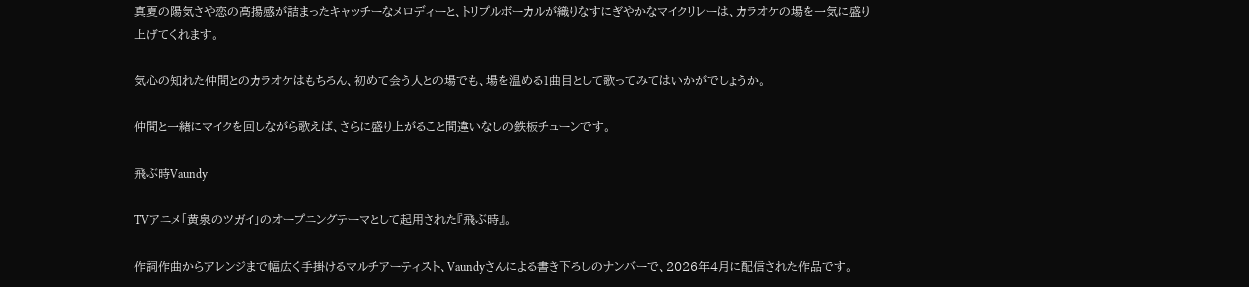真夏の陽気さや恋の高揚感が詰まったキャッチーなメロディーと、トリプルボーカルが織りなすにぎやかなマイクリレーは、カラオケの場を一気に盛り上げてくれます。

気心の知れた仲間とのカラオケはもちろん、初めて会う人との場でも、場を温める1曲目として歌ってみてはいかがでしょうか。

仲間と一緒にマイクを回しながら歌えば、さらに盛り上がること間違いなしの鉄板チューンです。

飛ぶ時Vaundy

TVアニメ「黄泉のツガイ」のオープニングテーマとして起用された『飛ぶ時』。

作詞作曲からアレンジまで幅広く手掛けるマルチアーティスト、Vaundyさんによる書き下ろしのナンバーで、2026年4月に配信された作品です。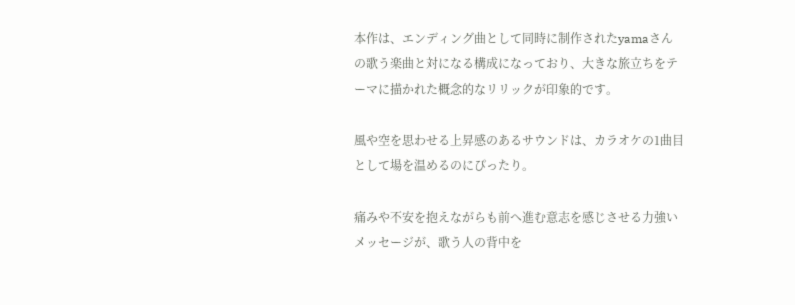本作は、エンディング曲として同時に制作されたyamaさんの歌う楽曲と対になる構成になっており、大きな旅立ちをテーマに描かれた概念的なリリックが印象的です。

風や空を思わせる上昇感のあるサウンドは、カラオケの1曲目として場を温めるのにぴったり。

痛みや不安を抱えながらも前へ進む意志を感じさせる力強いメッセージが、歌う人の背中を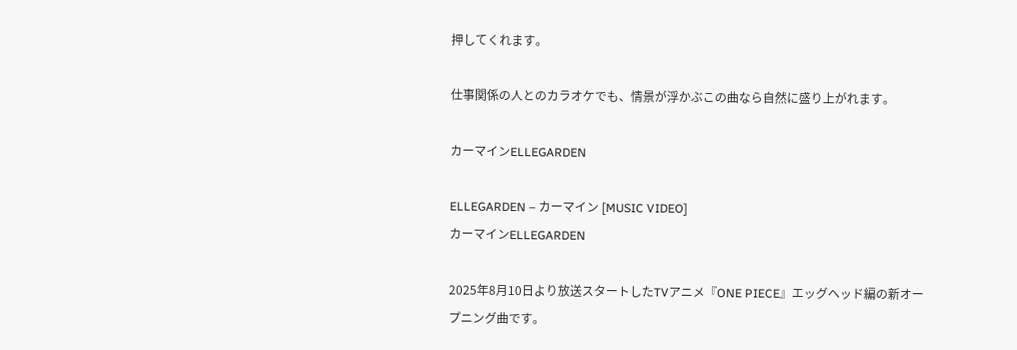押してくれます。

仕事関係の人とのカラオケでも、情景が浮かぶこの曲なら自然に盛り上がれます。

カーマインELLEGARDEN

ELLEGARDEN – カーマイン [MUSIC VIDEO]
カーマインELLEGARDEN

2025年8月10日より放送スタートしたTVアニメ『ONE PIECE』エッグヘッド編の新オープニング曲です。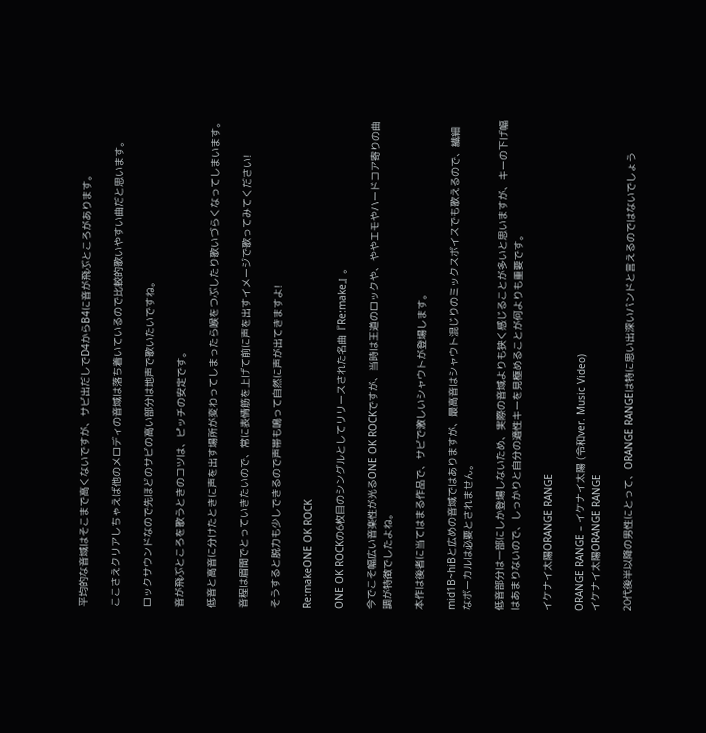平均的な音域はそこまで高くないですが、サビ出だしでD4からB4に音が飛ぶところがあります。

ここさえクリアしちゃえば他のメロディの音域は落ち着いているので比較的歌いやすい曲だと思います。

ロックサウンドなので先ほどのサビの高い部分は地声で歌いたいですね。

音が飛ぶところを歌うときのコツは、ピッチの安定です。

低音と高音に分けたときに声を出す場所が変わってしまったら喉をつぶしたり歌いづらくなってしまいます。

音程は眉間でとっていきたいので、常に表情筋を上げて前に声を出すイメージで歌ってみてください!

そうすると脱力も少しできるので声帯も鳴って自然に声が出てきますよ!

Re:makeONE OK ROCK

ONE OK ROCKの6枚目のシングルとしてリリースされた名曲『Re:make』。

今でこそ幅広い音楽性が光るONE OK ROCKですが、当時は王道のロックや、ややエモやハードコア寄りの曲調が特徴でしたよね。

本作は後者に当てはまる作品で、サビで激しいシャウトが登場します。

mid1B~hiBと広めの音域ではありますが、最高音はシャウト混じりのミックスボイスでも歌えるので、繊細なボーカルは必要とされません。

低音部分は一部にしか登場しないため、実際の音域よりも狭く感じることが多いと思いますが、キーの下げ幅はあまりないので、しっかりと自分の適性キーを見極めることが何よりも重要です。

イケナイ太陽ORANGE RANGE

ORANGE RANGE – イケナイ太陽 (令和ver. Music Video)
イケナイ太陽ORANGE RANGE

20代後半以降の男性にとって、ORANGE RANGEは特に思い出深いバンドと言えるのではないでしょう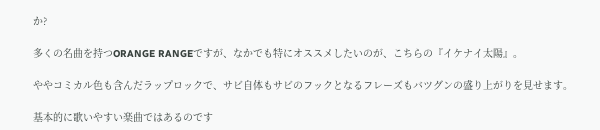か?

多くの名曲を持つORANGE RANGEですが、なかでも特にオススメしたいのが、こちらの『イケナイ太陽』。

ややコミカル色も含んだラップロックで、サビ自体もサビのフックとなるフレーズもバツグンの盛り上がりを見せます。

基本的に歌いやすい楽曲ではあるのです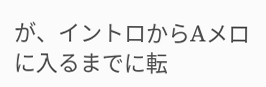が、イントロからAメロに入るまでに転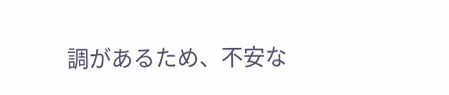調があるため、不安な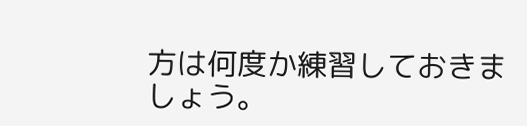方は何度か練習しておきましょう。